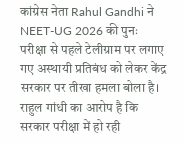कांग्रेस नेता Rahul Gandhi ने NEET-UG 2026 की पुनः परीक्षा से पहले टेलीग्राम पर लगाए गए अस्थायी प्रतिबंध को लेकर केंद्र सरकार पर तीखा हमला बोला है। राहुल गांधी का आरोप है कि सरकार परीक्षा में हो रही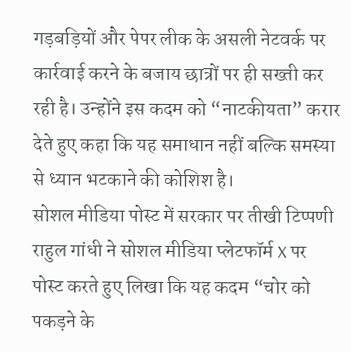गड़बड़ियों और पेपर लीक के असली नेटवर्क पर कार्रवाई करने के बजाय छात्रों पर ही सख्ती कर रही है। उन्होंने इस कदम को “नाटकीयता” करार देते हुए कहा कि यह समाधान नहीं बल्कि समस्या से ध्यान भटकाने की कोशिश है।
सोशल मीडिया पोस्ट में सरकार पर तीखी टिप्पणी
राहुल गांधी ने सोशल मीडिया प्लेटफॉर्म X पर पोस्ट करते हुए लिखा कि यह कदम “चोर को पकड़ने के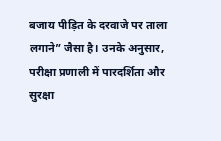बजाय पीड़ित के दरवाजे पर ताला लगाने” जैसा है। उनके अनुसार, परीक्षा प्रणाली में पारदर्शिता और सुरक्षा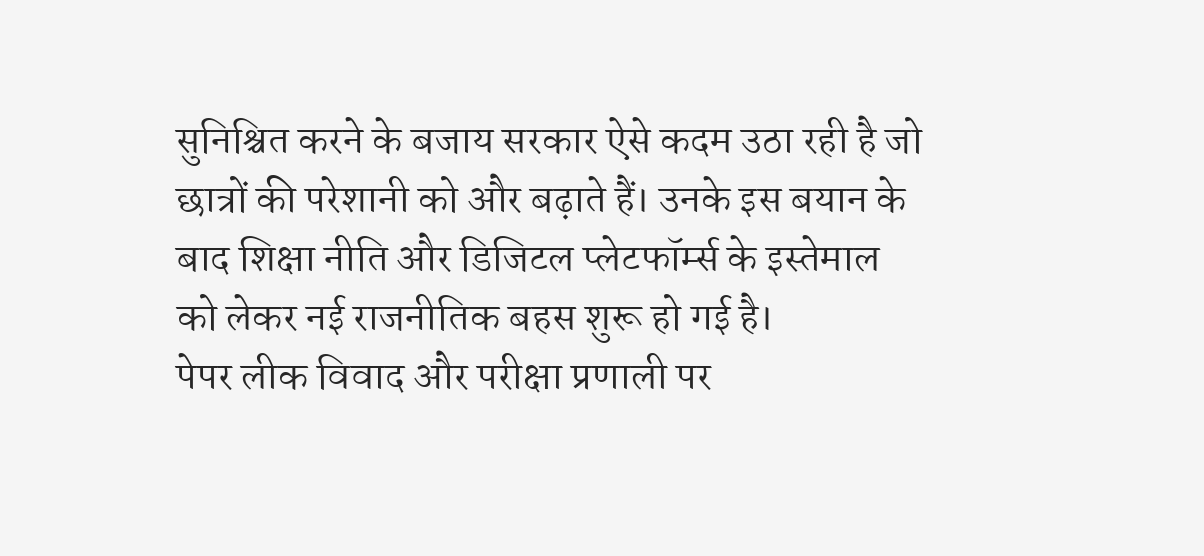सुनिश्चित करने के बजाय सरकार ऐसे कदम उठा रही है जो छात्रों की परेशानी को और बढ़ाते हैं। उनके इस बयान के बाद शिक्षा नीति और डिजिटल प्लेटफॉर्म्स के इस्तेमाल को लेकर नई राजनीतिक बहस शुरू हो गई है।
पेपर लीक विवाद और परीक्षा प्रणाली पर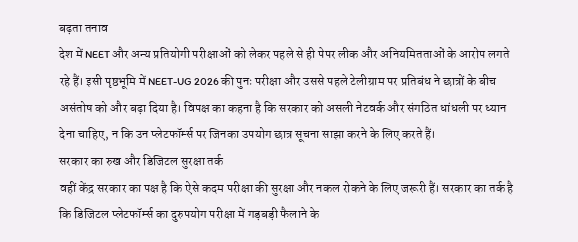बढ़ता तनाव
देश में NEET और अन्य प्रतियोगी परीक्षाओं को लेकर पहले से ही पेपर लीक और अनियमितताओं के आरोप लगते रहे हैं। इसी पृष्ठभूमि में NEET-UG 2026 की पुनः परीक्षा और उससे पहले टेलीग्राम पर प्रतिबंध ने छात्रों के बीच असंतोष को और बढ़ा दिया है। विपक्ष का कहना है कि सरकार को असली नेटवर्क और संगठित धांधली पर ध्यान देना चाहिए, न कि उन प्लेटफॉर्म्स पर जिनका उपयोग छात्र सूचना साझा करने के लिए करते हैं।
सरकार का रुख और डिजिटल सुरक्षा तर्क
वहीं केंद्र सरकार का पक्ष है कि ऐसे कदम परीक्षा की सुरक्षा और नकल रोकने के लिए जरूरी हैं। सरकार का तर्क है कि डिजिटल प्लेटफॉर्म्स का दुरुपयोग परीक्षा में गड़बड़ी फैलाने के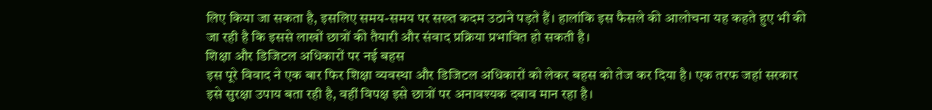लिए किया जा सकता है, इसलिए समय-समय पर सख्त कदम उठाने पड़ते हैं। हालांकि इस फैसले की आलोचना यह कहते हुए भी की जा रही है कि इससे लाखों छात्रों की तैयारी और संवाद प्रक्रिया प्रभावित हो सकती है।
शिक्षा और डिजिटल अधिकारों पर नई बहस
इस पूरे विवाद ने एक बार फिर शिक्षा व्यवस्था और डिजिटल अधिकारों को लेकर बहस को तेज कर दिया है। एक तरफ जहां सरकार इसे सुरक्षा उपाय बता रही है, वहीं विपक्ष इसे छात्रों पर अनावश्यक दबाव मान रहा है।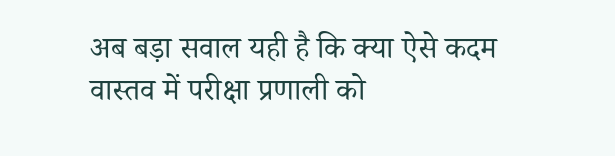अब बड़ा सवाल यही है कि क्या ऐसे कदम वास्तव में परीक्षा प्रणाली को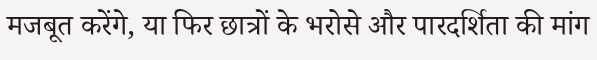मजबूत करेंगे, या फिर छात्रों के भरोसे और पारदर्शिता की मांग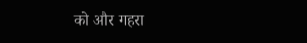को और गहरा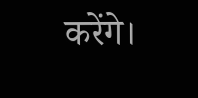करेंगे।